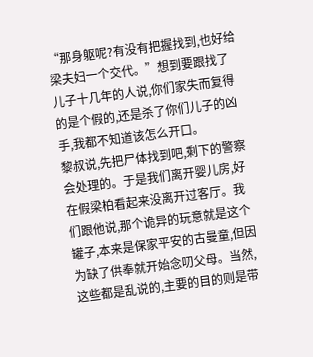“那身躯呢?有没有把握找到,也好给梁夫妇一个交代。”想到要跟找了儿子十几年的人说,你们家失而复得的是个假的,还是杀了你们儿子的凶手,我都不知道该怎么开口。
黎叔说,先把尸体找到吧,剩下的警察会处理的。于是我们离开婴儿房,好在假梁柏看起来没离开过客厅。我们跟他说,那个诡异的玩意就是这个罐子,本来是保家平安的古曼童,但因为缺了供奉就开始念叨父母。当然,这些都是乱说的,主要的目的则是带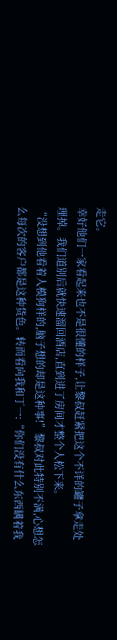走它。
幸好他们一家看起来也不是很懂的样子,让黎叔赶紧把这个不详的罐子拿走处理掉。我们道别后就快速溜回酒店,直到进了房间才整个人松下来。
“没想到他看着人模狗样的,脑子想的却是这种事!”黎叔对此特别不满,心想怎么每次的客户都是这种货色。转而看向我和丁一:“你们没有什么东西瞒着我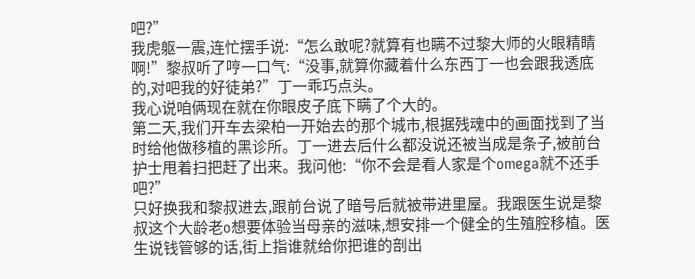吧?”
我虎躯一震,连忙摆手说:“怎么敢呢?就算有也瞒不过黎大师的火眼精睛啊!”黎叔听了哼一口气:“没事,就算你藏着什么东西丁一也会跟我透底的,对吧我的好徒弟?”丁一乖巧点头。
我心说咱俩现在就在你眼皮子底下瞒了个大的。
第二天,我们开车去梁柏一开始去的那个城市,根据残魂中的画面找到了当时给他做移植的黑诊所。丁一进去后什么都没说还被当成是条子,被前台护士甩着扫把赶了出来。我问他:“你不会是看人家是个omega就不还手吧?”
只好换我和黎叔进去,跟前台说了暗号后就被带进里屋。我跟医生说是黎叔这个大龄老o想要体验当母亲的滋味,想安排一个健全的生殖腔移植。医生说钱管够的话,街上指谁就给你把谁的剖出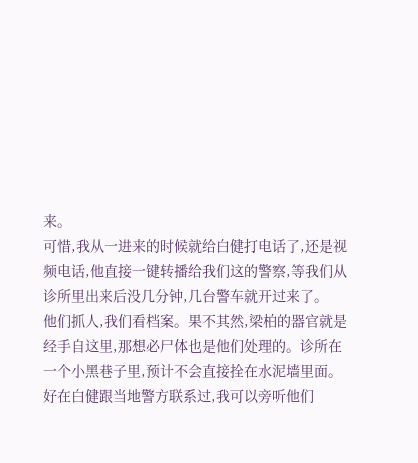来。
可惜,我从一进来的时候就给白健打电话了,还是视频电话,他直接一键转播给我们这的警察,等我们从诊所里出来后没几分钟,几台警车就开过来了。
他们抓人,我们看档案。果不其然,梁柏的器官就是经手自这里,那想必尸体也是他们处理的。诊所在一个小黑巷子里,预计不会直接拴在水泥墙里面。好在白健跟当地警方联系过,我可以旁听他们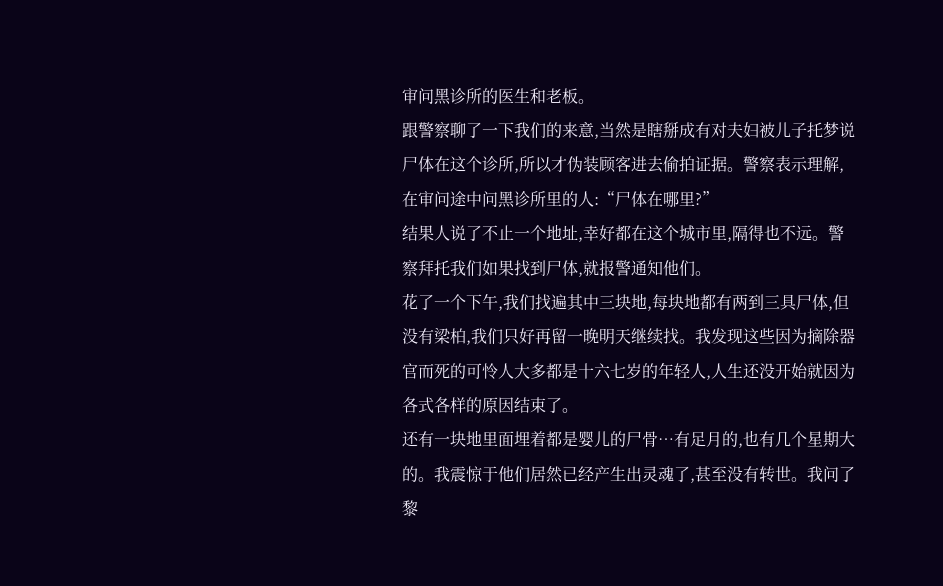审问黑诊所的医生和老板。
跟警察聊了一下我们的来意,当然是瞎掰成有对夫妇被儿子托梦说尸体在这个诊所,所以才伪装顾客进去偷拍证据。警察表示理解,在审问途中问黑诊所里的人:“尸体在哪里?”
结果人说了不止一个地址,幸好都在这个城市里,隔得也不远。警察拜托我们如果找到尸体,就报警通知他们。
花了一个下午,我们找遍其中三块地,每块地都有两到三具尸体,但没有梁柏,我们只好再留一晚明天继续找。我发现这些因为摘除器官而死的可怜人大多都是十六七岁的年轻人,人生还没开始就因为各式各样的原因结束了。
还有一块地里面埋着都是婴儿的尸骨…有足月的,也有几个星期大的。我震惊于他们居然已经产生出灵魂了,甚至没有转世。我问了黎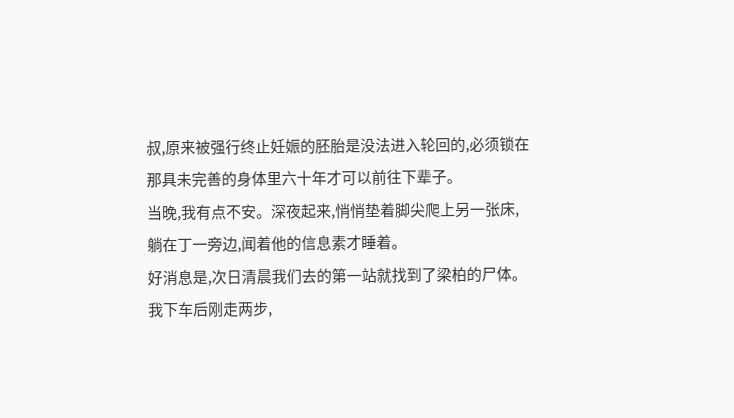叔,原来被强行终止妊娠的胚胎是没法进入轮回的,必须锁在那具未完善的身体里六十年才可以前往下辈子。
当晚,我有点不安。深夜起来,悄悄垫着脚尖爬上另一张床,躺在丁一旁边,闻着他的信息素才睡着。
好消息是,次日清晨我们去的第一站就找到了梁柏的尸体。我下车后刚走两步,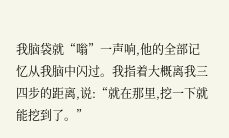我脑袋就“嗡”一声响,他的全部记忆从我脑中闪过。我指着大概离我三四步的距离,说:“就在那里,挖一下就能挖到了。”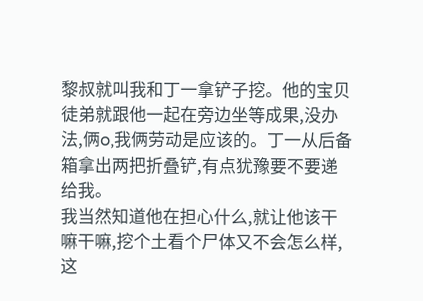黎叔就叫我和丁一拿铲子挖。他的宝贝徒弟就跟他一起在旁边坐等成果,没办法,俩o,我俩劳动是应该的。丁一从后备箱拿出两把折叠铲,有点犹豫要不要递给我。
我当然知道他在担心什么,就让他该干嘛干嘛,挖个土看个尸体又不会怎么样,这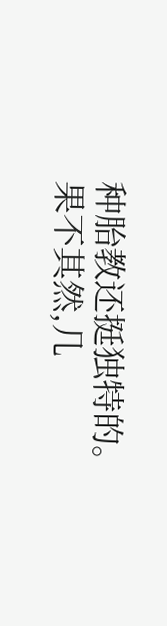种胎教还挺独特的。
果不其然,几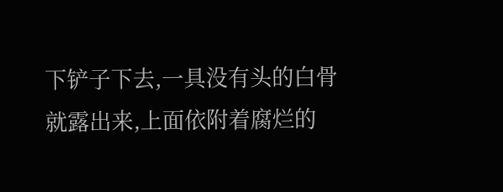下铲子下去,一具没有头的白骨就露出来,上面依附着腐烂的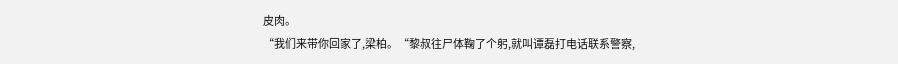皮肉。
“我们来带你回家了,梁柏。“黎叔往尸体鞠了个躬,就叫谭磊打电话联系警察,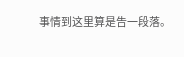事情到这里算是告一段落。